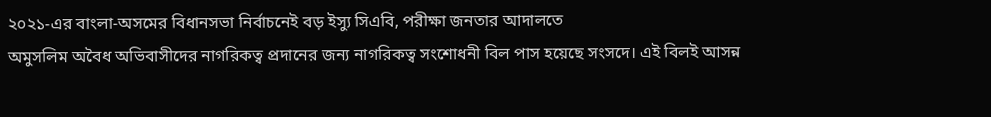২০২১-এর বাংলা-অসমের বিধানসভা নির্বাচনেই বড় ইস্যু সিএবি, পরীক্ষা জনতার আদালতে
অমুসলিম অবৈধ অভিবাসীদের নাগরিকত্ব প্রদানের জন্য নাগরিকত্ব সংশোধনী বিল পাস হয়েছে সংসদে। এই বিলই আসন্ন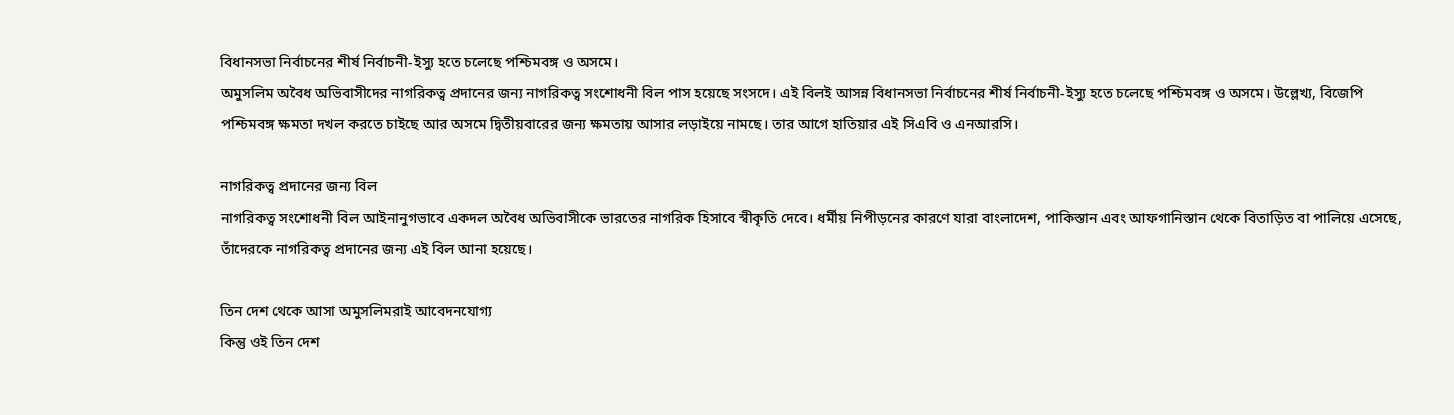বিধানসভা নির্বাচনের শীর্ষ নির্বাচনী-ইস্যু হতে চলেছে পশ্চিমবঙ্গ ও অসমে।
অমুসলিম অবৈধ অভিবাসীদের নাগরিকত্ব প্রদানের জন্য নাগরিকত্ব সংশোধনী বিল পাস হয়েছে সংসদে। এই বিলই আসন্ন বিধানসভা নির্বাচনের শীর্ষ নির্বাচনী-ইস্যু হতে চলেছে পশ্চিমবঙ্গ ও অসমে। উল্লেখ্য, বিজেপি পশ্চিমবঙ্গ ক্ষমতা দখল করতে চাইছে আর অসমে দ্বিতীয়বারের জন্য ক্ষমতায় আসার লড়াইয়ে নামছে। তার আগে হাতিয়ার এই সিএবি ও এনআরসি।

নাগরিকত্ব প্রদানের জন্য বিল
নাগরিকত্ব সংশোধনী বিল আইনানুগভাবে একদল অবৈধ অভিবাসীকে ভারতের নাগরিক হিসাবে স্বীকৃতি দেবে। ধর্মীয় নিপীড়নের কারণে যারা বাংলাদেশ, পাকিস্তান এবং আফগানিস্তান থেকে বিতাড়িত বা পালিয়ে এসেছে, তাঁদেরকে নাগরিকত্ব প্রদানের জন্য এই বিল আনা হয়েছে।

তিন দেশ থেকে আসা অমুসলিমরাই আবেদনযোগ্য
কিন্তু ওই তিন দেশ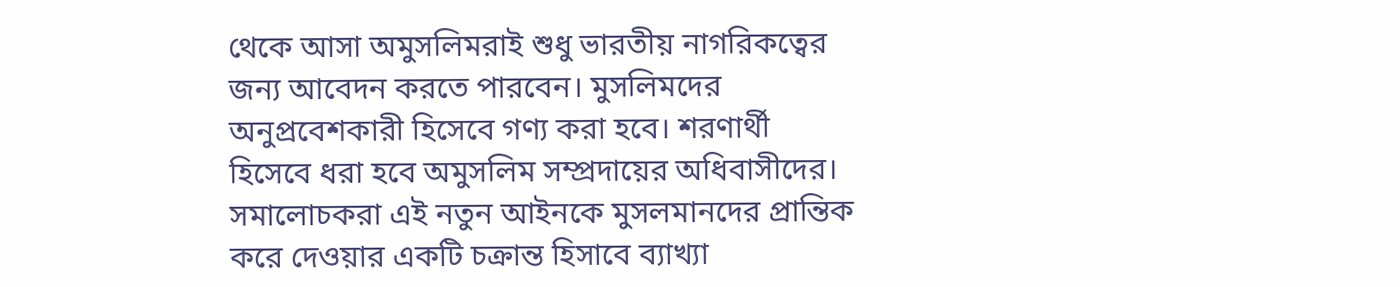থেকে আসা অমুসলিমরাই শুধু ভারতীয় নাগরিকত্বের জন্য আবেদন করতে পারবেন। মুসলিমদের অনুপ্রবেশকারী হিসেবে গণ্য করা হবে। শরণার্থী হিসেবে ধরা হবে অমুসলিম সম্প্রদায়ের অধিবাসীদের। সমালোচকরা এই নতুন আইনকে মুসলমানদের প্রান্তিক করে দেওয়ার একটি চক্রান্ত হিসাবে ব্যাখ্যা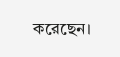করেছেন।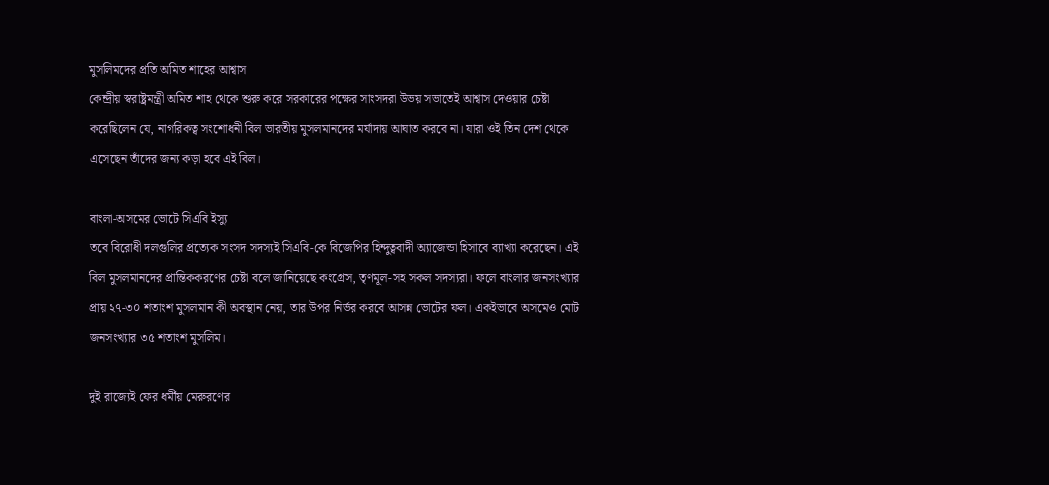মুসলিমদের প্রতি অমিত শাহের আশ্বাস
কেন্দ্রীয় স্বরাষ্ট্রমন্ত্রী অমিত শাহ থেকে শুরু করে সরকারের পক্ষের সাংসদরা উভয় সভাতেই আশ্বাস দেওয়ার চেষ্টা করেছিলেন যে, নাগরিকত্ব সংশোধনী বিল ভারতীয় মুসলমানদের মর্যাদায় আঘাত করবে না। যারা ওই তিন দেশ থেকে এসেছেন তাঁদের জন্য কড়া হবে এই বিল।

বাংলা-অসমের ভোটে সিএবি ইস্যু
তবে বিরোধী দলগুলির প্রত্যেক সংসদ সদস্যই সিএবি-কে বিজেপির হিন্দুত্ববাদী অ্যাজেন্ডা হিসাবে ব্যাখ্যা করেছেন। এই বিল মুসলমানদের প্রান্তিককরণের চেষ্টা বলে জানিয়েছে কংগ্রেস, তৃণমূল-সহ সকল সদস্যরা। ফলে বাংলার জনসংখ্যার প্রায় ২৭-৩০ শতাংশ মুসলমান কী অবস্থান নেয়, তার উপর নির্ভর করবে আসন্ন ভোটের ফল। একইভাবে অসমেও মোট জনসংখ্যার ৩৫ শতাংশ মুসলিম।

দুই রাজ্যেই ফের ধর্মীয় মেরুরণের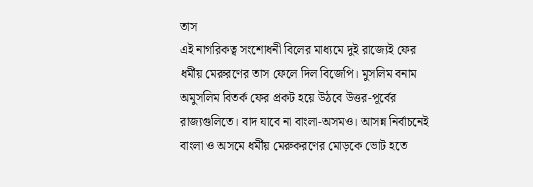তাস
এই নাগরিকত্ব সংশোধনী বিলের মাধ্যমে দুই রাজ্যেই ফের ধর্মীয় মেরুরণের তাস ফেলে দিল বিজেপি। মুসলিম বনাম অমুসলিম বিতর্ক ফের প্রকট হয়ে উঠবে উত্তর-পূর্বের রাজ্যগুলিতে। বাদ যাবে না বাংলা-অসমও। আসন্ন নির্বাচনেই বাংলা ও অসমে ধর্মীয় মেরুকরণের মোড়কে ভোট হতে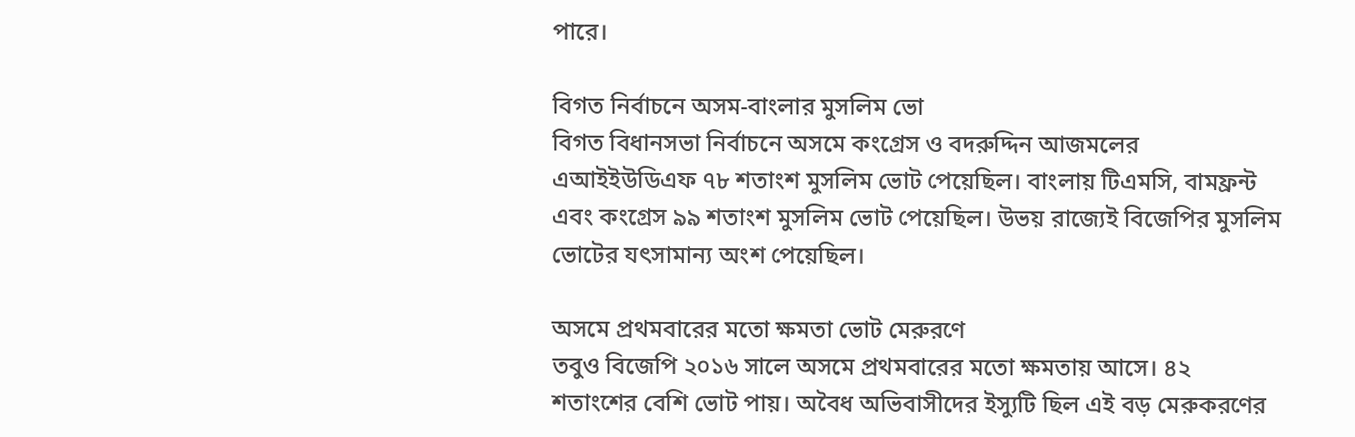পারে।

বিগত নির্বাচনে অসম-বাংলার মুসলিম ভো
বিগত বিধানসভা নির্বাচনে অসমে কংগ্রেস ও বদরুদ্দিন আজমলের এআইইউডিএফ ৭৮ শতাংশ মুসলিম ভোট পেয়েছিল। বাংলায় টিএমসি, বামফ্রন্ট এবং কংগ্রেস ৯৯ শতাংশ মুসলিম ভোট পেয়েছিল। উভয় রাজ্যেই বিজেপির মুসলিম ভোটের যৎসামান্য অংশ পেয়েছিল।

অসমে প্রথমবারের মতো ক্ষমতা ভোট মেরুরণে
তবুও বিজেপি ২০১৬ সালে অসমে প্রথমবারের মতো ক্ষমতায় আসে। ৪২ শতাংশের বেশি ভোট পায়। অবৈধ অভিবাসীদের ইস্যুটি ছিল এই বড় মেরুকরণের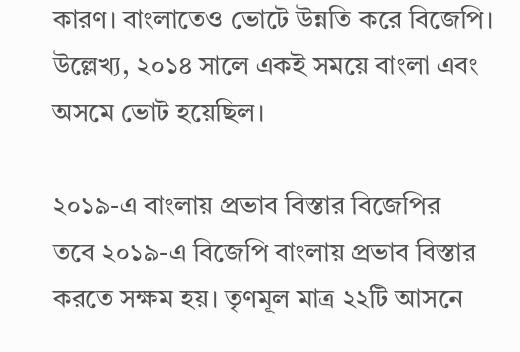কারণ। বাংলাতেও ভোটে উন্নতি করে বিজেপি। উল্লেখ্য, ২০১৪ সালে একই সময়ে বাংলা এবং অসমে ভোট হয়েছিল।

২০১৯-এ বাংলায় প্রভাব বিস্তার বিজেপির
তবে ২০১৯-এ বিজেপি বাংলায় প্রভাব বিস্তার করতে সক্ষম হয়। তৃণমূল মাত্র ২২টি আসনে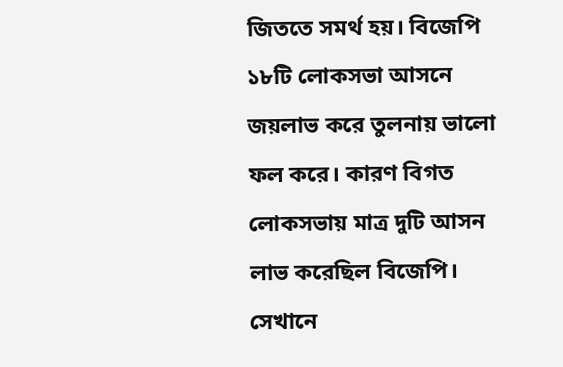জিততে সমর্থ হয়। বিজেপি ১৮টি লোকসভা আসনে জয়লাভ করে তুলনায় ভালো ফল করে। কারণ বিগত লোকসভায় মাত্র দুটি আসন লাভ করেছিল বিজেপি। সেখানে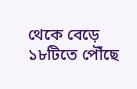থেকে বেড়ে ১৮টিতে পৌঁছে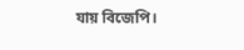যায় বিজেপি।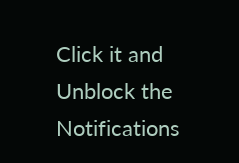Click it and Unblock the Notifications